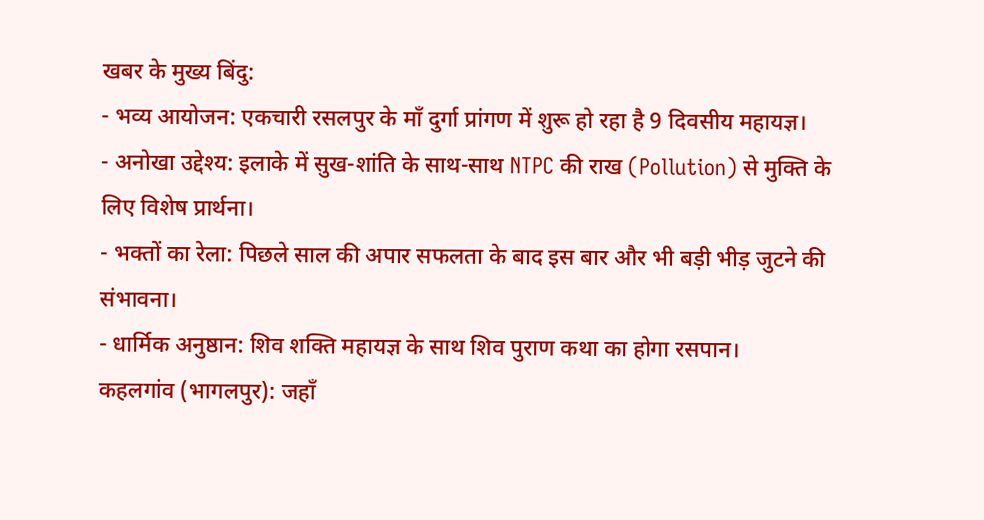खबर के मुख्य बिंदु:
- भव्य आयोजन: एकचारी रसलपुर के माँ दुर्गा प्रांगण में शुरू हो रहा है 9 दिवसीय महायज्ञ।
- अनोखा उद्देश्य: इलाके में सुख-शांति के साथ-साथ NTPC की राख (Pollution) से मुक्ति के लिए विशेष प्रार्थना।
- भक्तों का रेला: पिछले साल की अपार सफलता के बाद इस बार और भी बड़ी भीड़ जुटने की संभावना।
- धार्मिक अनुष्ठान: शिव शक्ति महायज्ञ के साथ शिव पुराण कथा का होगा रसपान।
कहलगांव (भागलपुर): जहाँ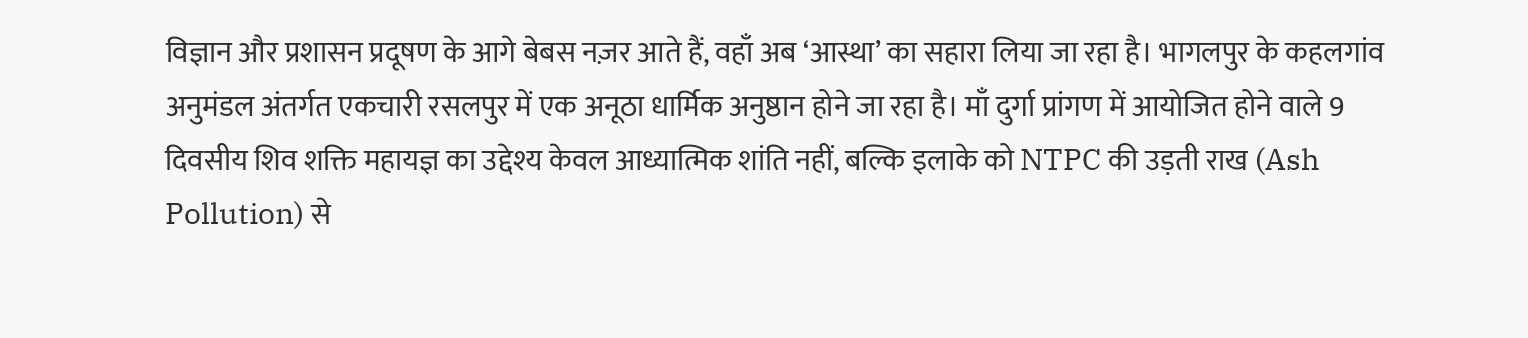विज्ञान और प्रशासन प्रदूषण के आगे बेबस नज़र आते हैं, वहाँ अब ‘आस्था’ का सहारा लिया जा रहा है। भागलपुर के कहलगांव अनुमंडल अंतर्गत एकचारी रसलपुर में एक अनूठा धार्मिक अनुष्ठान होने जा रहा है। माँ दुर्गा प्रांगण में आयोजित होने वाले 9 दिवसीय शिव शक्ति महायज्ञ का उद्देश्य केवल आध्यात्मिक शांति नहीं, बल्कि इलाके को NTPC की उड़ती राख (Ash Pollution) से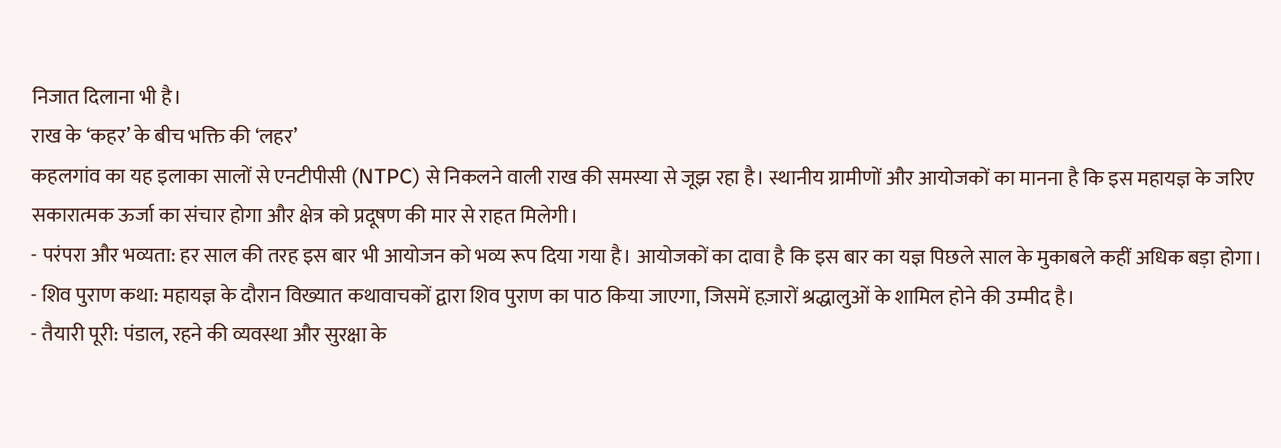निजात दिलाना भी है।
राख के ‘कहर’ के बीच भक्ति की ‘लहर’
कहलगांव का यह इलाका सालों से एनटीपीसी (NTPC) से निकलने वाली राख की समस्या से जूझ रहा है। स्थानीय ग्रामीणों और आयोजकों का मानना है कि इस महायज्ञ के जरिए सकारात्मक ऊर्जा का संचार होगा और क्षेत्र को प्रदूषण की मार से राहत मिलेगी।
- परंपरा और भव्यता: हर साल की तरह इस बार भी आयोजन को भव्य रूप दिया गया है। आयोजकों का दावा है कि इस बार का यज्ञ पिछले साल के मुकाबले कहीं अधिक बड़ा होगा।
- शिव पुराण कथा: महायज्ञ के दौरान विख्यात कथावाचकों द्वारा शिव पुराण का पाठ किया जाएगा, जिसमें हज़ारों श्रद्धालुओं के शामिल होने की उम्मीद है।
- तैयारी पूरी: पंडाल, रहने की व्यवस्था और सुरक्षा के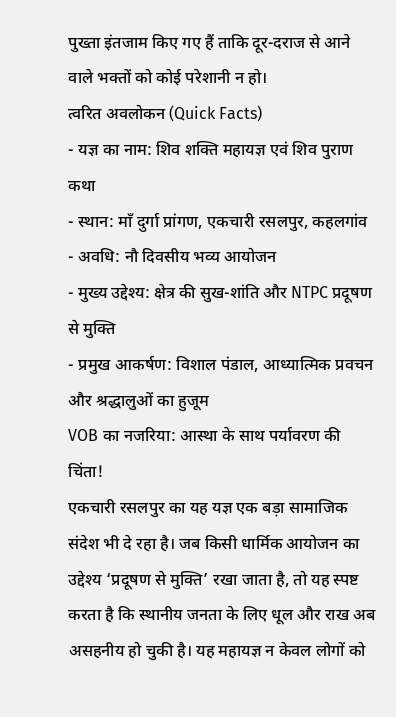पुख्ता इंतजाम किए गए हैं ताकि दूर-दराज से आने वाले भक्तों को कोई परेशानी न हो।
त्वरित अवलोकन (Quick Facts)
- यज्ञ का नाम: शिव शक्ति महायज्ञ एवं शिव पुराण कथा
- स्थान: माँ दुर्गा प्रांगण, एकचारी रसलपुर, कहलगांव
- अवधि: नौ दिवसीय भव्य आयोजन
- मुख्य उद्देश्य: क्षेत्र की सुख-शांति और NTPC प्रदूषण से मुक्ति
- प्रमुख आकर्षण: विशाल पंडाल, आध्यात्मिक प्रवचन और श्रद्धालुओं का हुजूम
VOB का नजरिया: आस्था के साथ पर्यावरण की चिंता!
एकचारी रसलपुर का यह यज्ञ एक बड़ा सामाजिक संदेश भी दे रहा है। जब किसी धार्मिक आयोजन का उद्देश्य ‘प्रदूषण से मुक्ति’ रखा जाता है, तो यह स्पष्ट करता है कि स्थानीय जनता के लिए धूल और राख अब असहनीय हो चुकी है। यह महायज्ञ न केवल लोगों को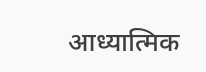आध्यात्मिक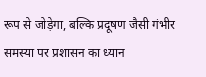रूप से जोड़ेगा, बल्कि प्रदूषण जैसी गंभीर समस्या पर प्रशासन का ध्यान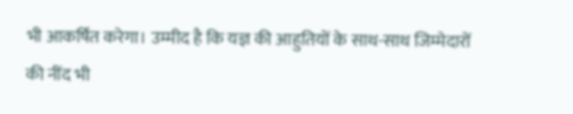भी आकर्षित करेगा। उम्मीद है कि यज्ञ की आहुतियों के साथ-साथ जिम्मेदारों की नींद भी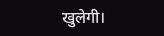खुलेगी।